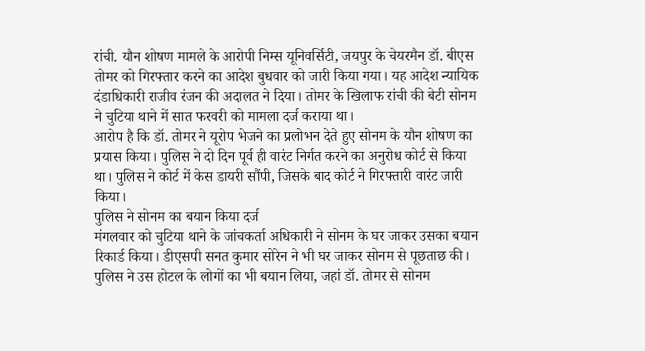रांची. यौन शोषण मामले के आरोपी निम्स यूनिवर्सिटी, जयपुर के चेयरमैन डॉ. बीएस तोमर को गिरफ्तार करने का आदेश बुधवार को जारी किया गया। यह आदेश न्यायिक दंडाधिकारी राजीव रंजन की अदालत ने दिया। तोमर के खिलाफ रांची की बेटी सोनम ने चुटिया थाने में सात फरवरी को मामला दर्ज कराया था।
आरोप है कि डॉ. तोमर ने यूरोप भेजने का प्रलोभन देते हुए सोनम के यौन शोषण का प्रयास किया। पुलिस ने दो दिन पूर्व ही वारंट निर्गत करने का अनुरोध कोर्ट से किया था। पुलिस ने कोर्ट में केस डायरी सौंपी, जिसके बाद कोर्ट ने गिरफ्तारी वारंट जारी किया।
पुलिस ने सोनम का बयान किया दर्ज
मंगलवार को चुटिया थाने के जांचकर्ता अधिकारी ने सोनम के घर जाकर उसका बयान रिकार्ड किया। डीएसपी सनत कुमार सोरेन ने भी घर जाकर सोनम से पूछताछ की। पुलिस ने उस होटल के लोगों का भी बयान लिया, जहां डॉ. तोमर से सोनम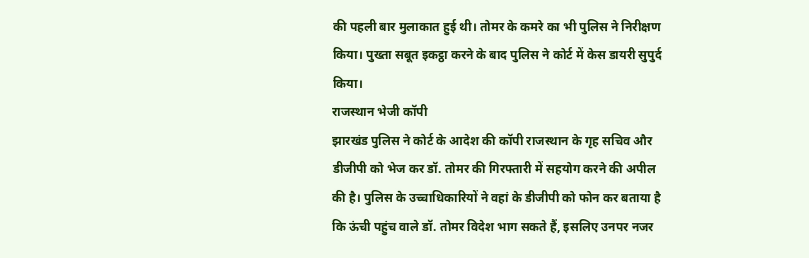की पहली बार मुलाकात हुई थी। तोमर के कमरे का भी पुलिस ने निरीक्षण किया। पुख्ता सबूत इकट्ठा करने के बाद पुलिस ने कोर्ट में केस डायरी सुपुर्द किया।
राजस्थान भेजी कॉपी
झारखंड पुलिस ने कोर्ट के आदेश की कॉपी राजस्थान के गृह सचिव और डीजीपी को भेज कर डॉ. तोमर की गिरफ्तारी में सहयोग करने की अपील की है। पुलिस के उच्चाधिकारियों ने वहां के डीजीपी को फोन कर बताया है कि ऊंची पहुंच वाले डॉ. तोमर विदेश भाग सकते हैं, इसलिए उनपर नजर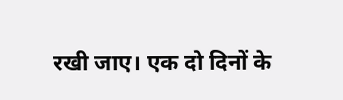रखी जाए। एक दो दिनों के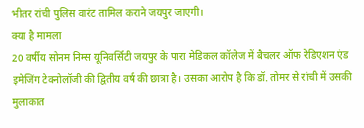भीतर रांची पुलिस वारंट तामिल कराने जयपुर जाएगी।
क्या है मामला
20 वर्षीय सोनम निम्स यूनिवर्सिटी जयपुर के पारा मेडिकल कॉलेज में बैचलर ऑफ रेडिएशन एंड इमेजिंग टेक्नोलॉजी की द्वितीय वर्ष की छात्रा है। उसका आरोप है कि डॉ. तोमर से रांची में उसकी मुलाकात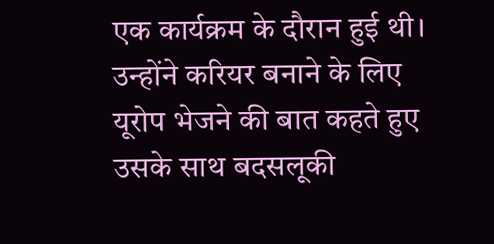एक कार्यक्रम के दौरान हुई थी। उन्होंने करियर बनाने के लिए यूरोप भेजने की बात कहते हुए उसके साथ बदसलूकी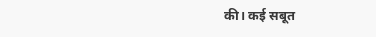की। कई सबूत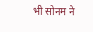भी सोनम ने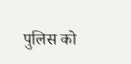पुलिस को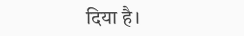दिया है।